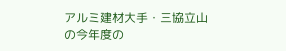アルミ建材大手・三協立山の今年度の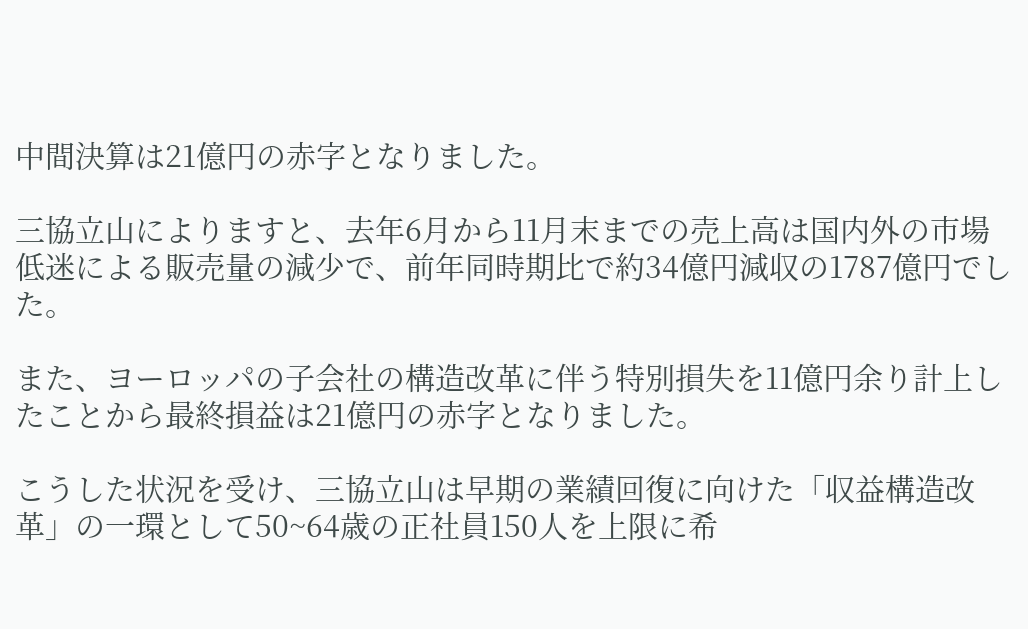中間決算は21億円の赤字となりました。

三協立山によりますと、去年6月から11月末までの売上高は国内外の市場低迷による販売量の減少で、前年同時期比で約34億円減収の1787億円でした。

また、ヨーロッパの子会社の構造改革に伴う特別損失を11億円余り計上したことから最終損益は21億円の赤字となりました。

こうした状況を受け、三協立山は早期の業績回復に向けた「収益構造改革」の一環として50~64歳の正社員150人を上限に希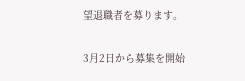望退職者を募ります。

3月2日から募集を開始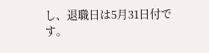し、退職日は5月31日付です。